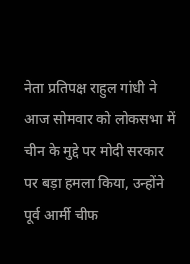नेता प्रतिपक्ष राहुल गांधी ने आज सोमवार को लोकसभा में चीन के मुद्दे पर मोदी सरकार पर बड़ा हमला किया, उन्होंने पूर्व आर्मी चीफ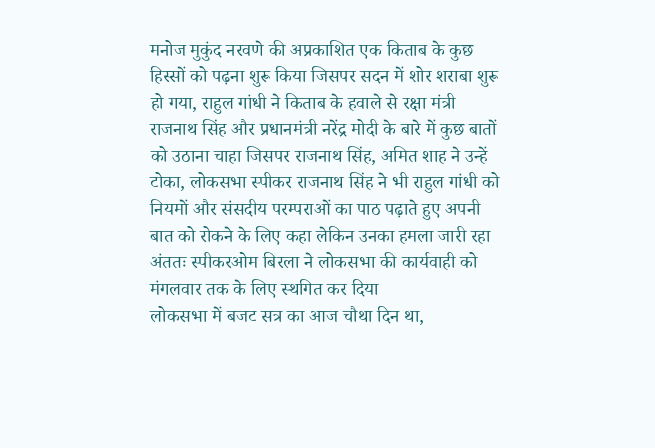मनोज मुकुंद नरवणे की अप्रकाशित एक किताब के कुछ हिस्सों को पढ़ना शुरू किया जिसपर सदन में शोर शराबा शुरू हो गया, राहुल गांधी ने किताब के हवाले से रक्षा मंत्री राजनाथ सिंह और प्रधानमंत्री नरेंद्र मोदी के बारे में कुछ बातों को उठाना चाहा जिसपर राजनाथ सिंह, अमित शाह ने उन्हें टोका, लोकसभा स्पीकर राजनाथ सिंह ने भी राहुल गांधी को नियमों और संसदीय परम्पराओं का पाठ पढ़ाते हुए अपनी बात को रोकने के लिए कहा लेकिन उनका हमला जारी रहा अंततः स्पीकरओम बिरला ने लोकसभा की कार्यवाही को मंगलवार तक के लिए स्थगित कर दिया
लोकसभा में बजट सत्र का आज चौथा दिन था,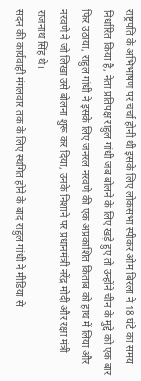राष्ट्रपति के अभिभाषण पर चर्चा होनी थी इसके लिए लोकसभा स्पीकर ओम बिरला ने 18 घंटे का समय निर्धारित किया है, नेता प्रतिपक्ष राहुल गांधी जब बोलने के लिए खड़े हुए तो उन्होंने चीन के मुद्दे को एक बार फिर उठाया, राहुल गांधी ने इसके लिए जनरल नरवणे की एक अप्रकाशित किताब को हाथ में लिया और नरवणे ने जो लिखा उसे बोलना शुरू कर दिया, उनके निशाने पर प्रधानमंत्री नरेंद्र मोदी और रक्षा मंत्री राजनाथ सिंह थे।
सदन की कार्यवाही मंगलवार तक के लिए स्थगित होने के बाद राहुल गांधी ने मीडिया से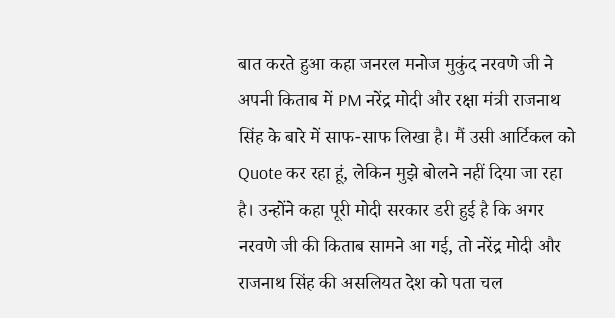बात करते हुआ कहा जनरल मनोज मुकुंद नरवणे जी ने अपनी किताब में PM नरेंद्र मोदी और रक्षा मंत्री राजनाथ सिंह के बारे में साफ-साफ लिखा है। मैं उसी आर्टिकल को Quote कर रहा हूं, लेकिन मुझे बोलने नहीं दिया जा रहा है। उन्होंने कहा पूरी मोदी सरकार डरी हुई है कि अगर नरवणे जी की किताब सामने आ गई, तो नरेंद्र मोदी और राजनाथ सिंह की असलियत देश को पता चल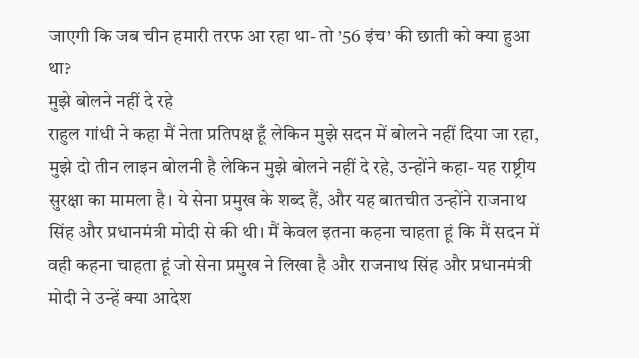जाएगी कि जब चीन हमारी तरफ आ रहा था- तो ’56 इंच’ की छाती को क्या हुआ था?
मुझे बोलने नहीं दे रहे
राहुल गांधी ने कहा मैं नेता प्रतिपक्ष हूँ लेकिन मुझे सदन में बोलने नहीं दिया जा रहा, मुझे दो तीन लाइन बोलनी है लेकिन मुझे बोलने नहीं दे रहे, उन्होंने कहा- यह राष्ट्रीय सुरक्षा का मामला है। ये सेना प्रमुख के शब्द हैं, और यह बातचीत उन्होंने राजनाथ सिंह और प्रधानमंत्री मोदी से की थी। मैं केवल इतना कहना चाहता हूं कि मैं सदन में वही कहना चाहता हूं जो सेना प्रमुख ने लिखा है और राजनाथ सिंह और प्रधानमंत्री मोदी ने उन्हें क्या आदेश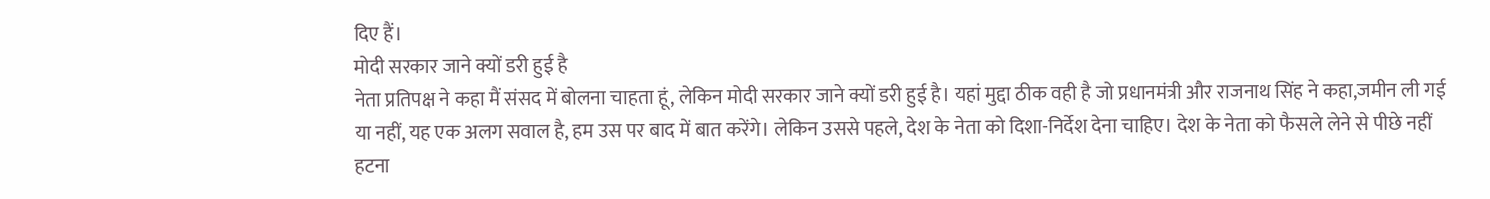दिए हैं।
मोदी सरकार जाने क्यों डरी हुई है
नेता प्रतिपक्ष ने कहा मैं संसद में बोलना चाहता हूं, लेकिन मोदी सरकार जाने क्यों डरी हुई है। यहां मुद्दा ठीक वही है जो प्रधानमंत्री और राजनाथ सिंह ने कहा,जमीन ली गई या नहीं, यह एक अलग सवाल है, हम उस पर बाद में बात करेंगे। लेकिन उससे पहले, देश के नेता को दिशा-निर्देश देना चाहिए। देश के नेता को फैसले लेने से पीछे नहीं हटना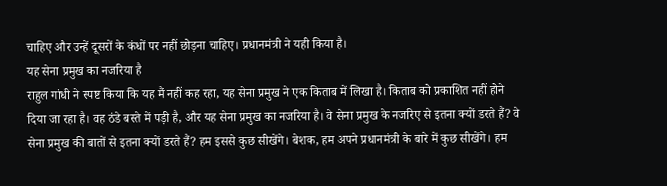चाहिए और उन्हें दूसरों के कंधों पर नहीं छोड़ना चाहिए। प्रधानमंत्री ने यही किया है।
यह सेना प्रमुख का नजरिया है
राहुल गांधी ने स्पष्ट किया कि यह मैं नहीं कह रहा, यह सेना प्रमुख ने एक किताब में लिखा है। किताब को प्रकाशित नहीं होने दिया जा रहा है। वह ठंडे बस्ते में पड़ी है, और यह सेना प्रमुख का नजरिया है। वे सेना प्रमुख के नजरिए से इतना क्यों डरते हैं? वे सेना प्रमुख की बातों से इतना क्यों डरते हैं? हम इससे कुछ सीखेंगे। बेशक, हम अपने प्रधानमंत्री के बारे में कुछ सीखेंगे। हम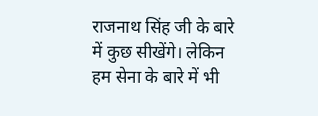राजनाथ सिंह जी के बारे में कुछ सीखेंगे। लेकिन हम सेना के बारे में भी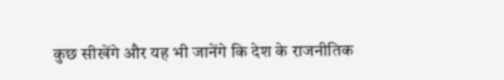कुछ सीखेंगे और यह भी जानेंगे कि देश के राजनीतिक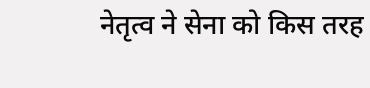नेतृत्व ने सेना को किस तरह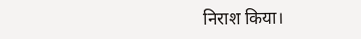निराश किया।